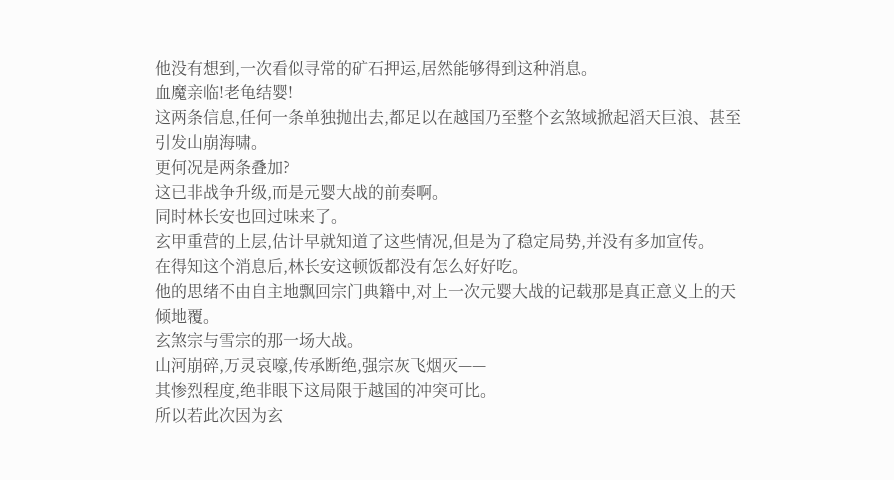他没有想到,一次看似寻常的矿石押运,居然能够得到这种消息。
血魔亲临!老龟结婴!
这两条信息,任何一条单独抛出去,都足以在越国乃至整个玄煞域掀起滔天巨浪、甚至引发山崩海啸。
更何况是两条叠加?
这已非战争升级,而是元婴大战的前奏啊。
同时林长安也回过味来了。
玄甲重营的上层,估计早就知道了这些情况,但是为了稳定局势,并没有多加宣传。
在得知这个消息后,林长安这顿饭都没有怎么好好吃。
他的思绪不由自主地飘回宗门典籍中,对上一次元婴大战的记载那是真正意义上的天倾地覆。
玄煞宗与雪宗的那一场大战。
山河崩碎,万灵哀嚎,传承断绝,强宗灰飞烟灭——
其惨烈程度,绝非眼下这局限于越国的冲突可比。
所以若此次因为玄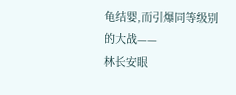龟结婴,而引爆同等级别的大战——
林长安眼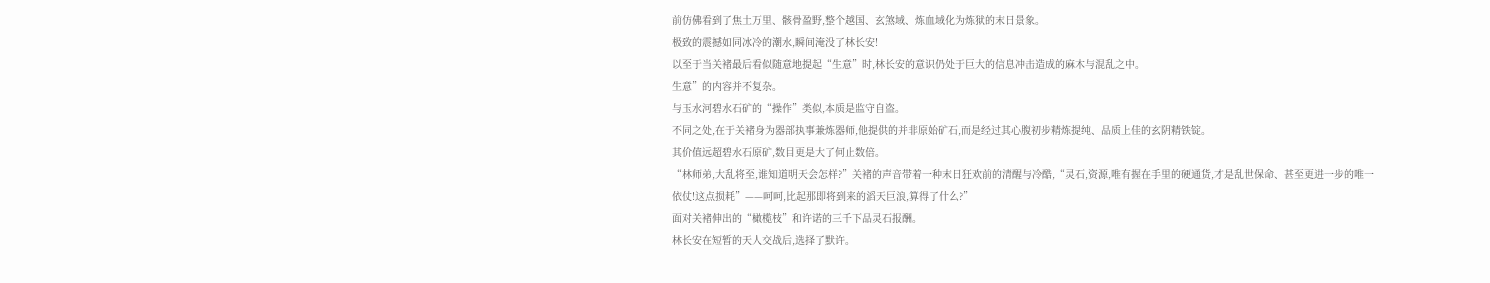前仿佛看到了焦土万里、骸骨盈野,整个越国、玄煞域、炼血域化为炼狱的末日景象。
极致的震撼如同冰冷的潮水,瞬间淹没了林长安!
以至于当关褚最后看似随意地提起“生意”时,林长安的意识仍处于巨大的信息冲击造成的麻木与混乱之中。
生意”的内容并不复杂。
与玉水河碧水石矿的“操作”类似,本质是监守自盗。
不同之处,在于关褚身为器部执事兼炼器师,他提供的并非原始矿石,而是经过其心腹初步精炼提纯、品质上佳的玄阴精铁锭。
其价值远超碧水石原矿,数目更是大了何止数倍。
“林师弟,大乱将至,谁知道明天会怎样?”关褚的声音带着一种末日狂欢前的清醒与冷酷,“灵石,资源,唯有握在手里的硬通货,才是乱世保命、甚至更进一步的唯一依仗!这点损耗”——呵呵,比起那即将到来的滔天巨浪,算得了什么?”
面对关褚伸出的“橄榄枝”和许诺的三千下品灵石报酬。
林长安在短暂的天人交战后,选择了默许。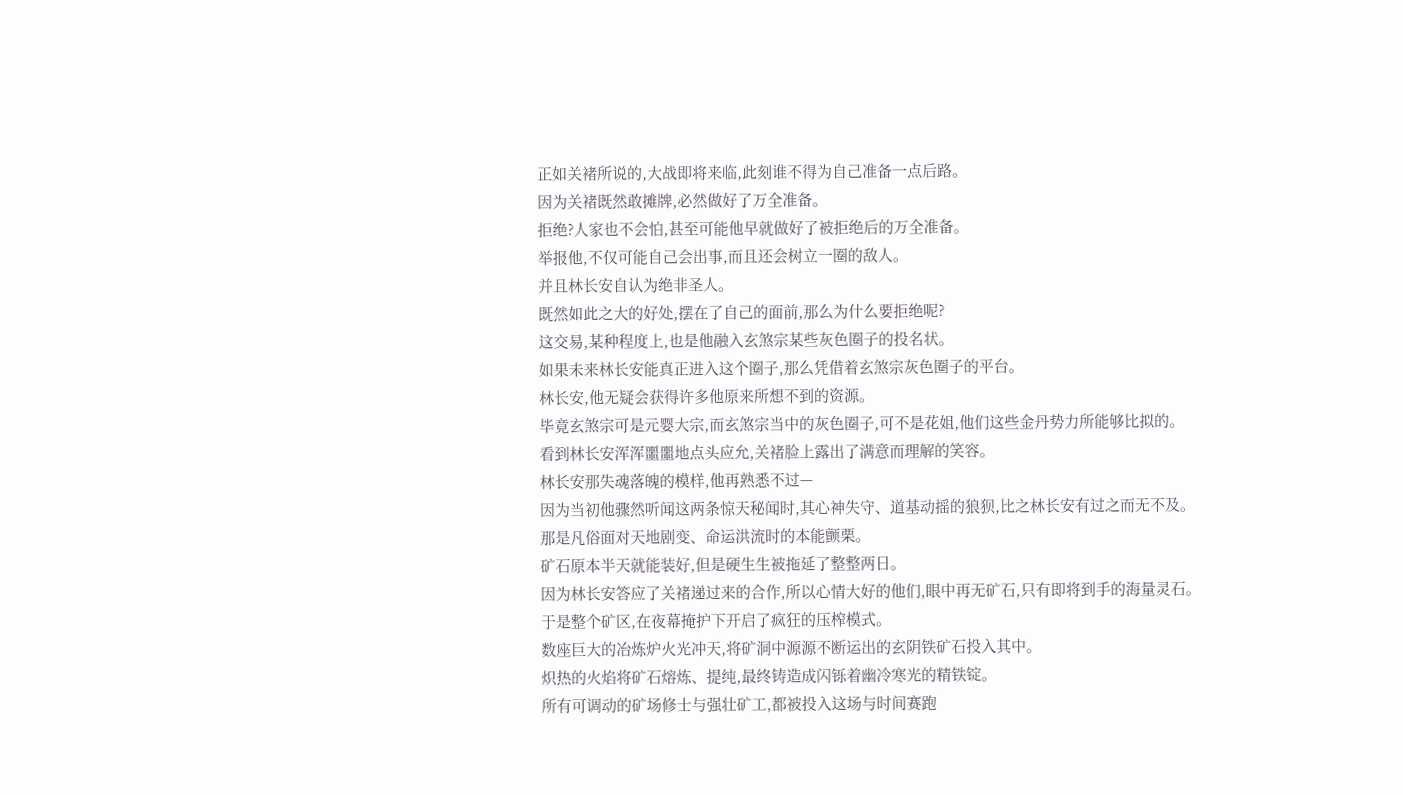正如关褚所说的,大战即将来临,此刻谁不得为自己准备一点后路。
因为关褚既然敢摊牌,必然做好了万全准备。
拒绝?人家也不会怕,甚至可能他早就做好了被拒绝后的万全准备。
举报他,不仅可能自己会出事,而且还会树立一圈的敌人。
并且林长安自认为绝非圣人。
既然如此之大的好处,摆在了自己的面前,那么为什么要拒绝呢?
这交易,某种程度上,也是他融入玄煞宗某些灰色圈子的投名状。
如果未来林长安能真正进入这个圈子,那么凭借着玄煞宗灰色圈子的平台。
林长安,他无疑会获得许多他原来所想不到的资源。
毕竟玄煞宗可是元婴大宗,而玄煞宗当中的灰色圈子,可不是花姐,他们这些金丹势力所能够比拟的。
看到林长安浑浑噩噩地点头应允,关褚脸上露出了满意而理解的笑容。
林长安那失魂落魄的模样,他再熟悉不过—
因为当初他骤然听闻这两条惊天秘闻时,其心神失守、道基动摇的狼狈,比之林长安有过之而无不及。
那是凡俗面对天地剧变、命运洪流时的本能颤栗。
矿石原本半天就能装好,但是硬生生被拖延了整整两日。
因为林长安答应了关褚递过来的合作,所以心情大好的他们,眼中再无矿石,只有即将到手的海量灵石。
于是整个矿区,在夜幕掩护下开启了疯狂的压榨模式。
数座巨大的冶炼炉火光冲天,将矿洞中源源不断运出的玄阴铁矿石投入其中。
炽热的火焰将矿石熔炼、提纯,最终铸造成闪铄着幽冷寒光的精铁锭。
所有可调动的矿场修士与强壮矿工,都被投入这场与时间赛跑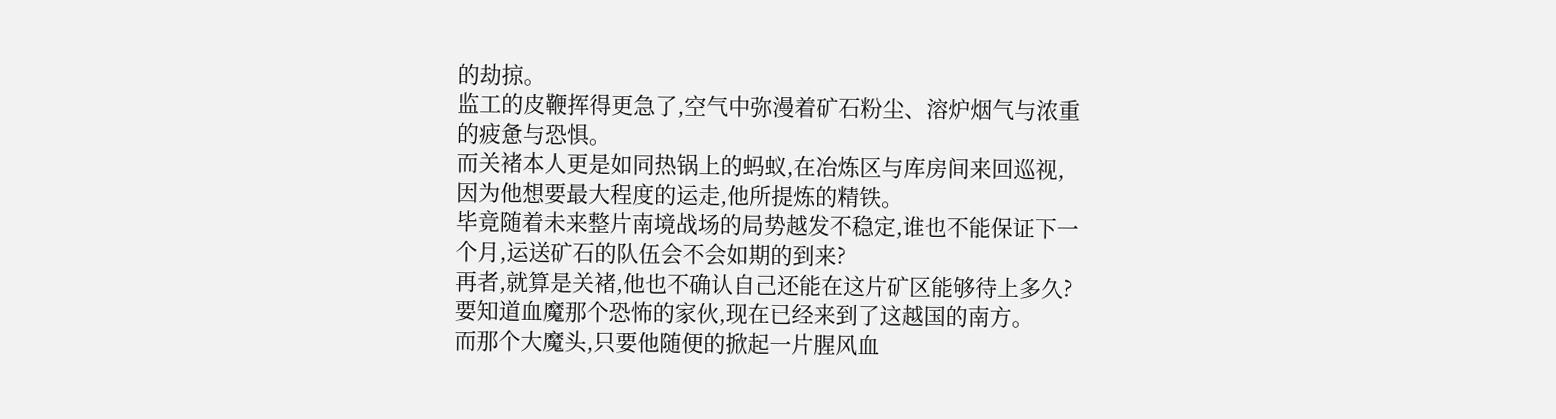的劫掠。
监工的皮鞭挥得更急了,空气中弥漫着矿石粉尘、溶炉烟气与浓重的疲惫与恐惧。
而关褚本人更是如同热锅上的蚂蚁,在冶炼区与库房间来回巡视,因为他想要最大程度的运走,他所提炼的精铁。
毕竟随着未来整片南境战场的局势越发不稳定,谁也不能保证下一个月,运送矿石的队伍会不会如期的到来?
再者,就算是关褚,他也不确认自己还能在这片矿区能够待上多久?
要知道血魔那个恐怖的家伙,现在已经来到了这越国的南方。
而那个大魔头,只要他随便的掀起一片腥风血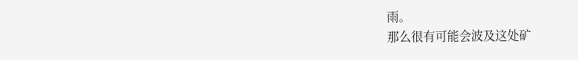雨。
那么很有可能会波及这处矿